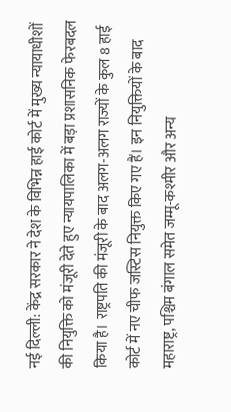नई दिल्ली: केंद्र सरकार ने देश के विभिन्न हाई कोर्ट में मुख्य न्यायाधीशों की नियुक्ति को मंजूरी देते हुए न्यायपालिका में बड़ा प्रशासनिक फेरबदल किया है। राष्ट्रपति की मंजूरी के बाद अलग-अलग राज्यों के कुल 8 हाई कोर्ट में नए चीफ जस्टिस नियुक्त किए गए हैं। इन नियुक्तियों के बाद महाराष्ट्र, पश्चिम बंगाल समेत जम्मू-कश्मीर और अन्य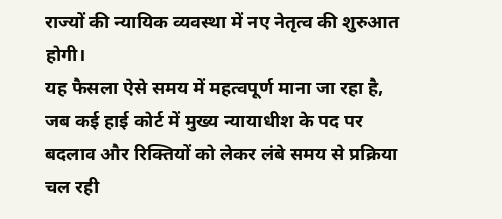राज्यों की न्यायिक व्यवस्था में नए नेतृत्व की शुरुआत होगी।
यह फैसला ऐसे समय में महत्वपूर्ण माना जा रहा है, जब कई हाई कोर्ट में मुख्य न्यायाधीश के पद पर बदलाव और रिक्तियों को लेकर लंबे समय से प्रक्रिया चल रही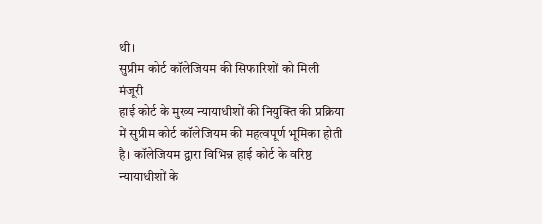थी।
सुप्रीम कोर्ट कॉलेजियम की सिफारिशों को मिली मंजूरी
हाई कोर्ट के मुख्य न्यायाधीशों की नियुक्ति की प्रक्रिया में सुप्रीम कोर्ट कॉलेजियम की महत्वपूर्ण भूमिका होती है। कॉलेजियम द्वारा विभिन्न हाई कोर्ट के वरिष्ठ न्यायाधीशों के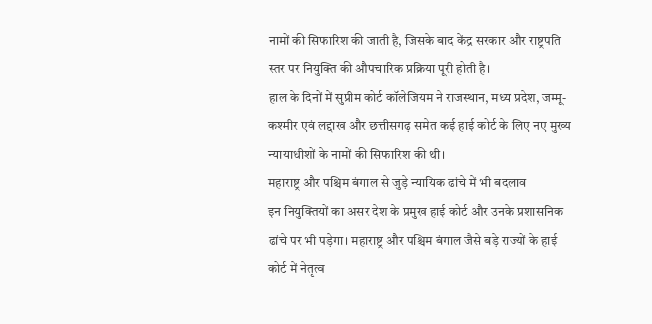नामों की सिफारिश की जाती है, जिसके बाद केंद्र सरकार और राष्ट्रपति स्तर पर नियुक्ति की औपचारिक प्रक्रिया पूरी होती है।
हाल के दिनों में सुप्रीम कोर्ट कॉलेजियम ने राजस्थान, मध्य प्रदेश, जम्मू-कश्मीर एवं लद्दाख और छत्तीसगढ़ समेत कई हाई कोर्ट के लिए नए मुख्य न्यायाधीशों के नामों की सिफारिश की थी।
महाराष्ट्र और पश्चिम बंगाल से जुड़े न्यायिक ढांचे में भी बदलाव
इन नियुक्तियों का असर देश के प्रमुख हाई कोर्ट और उनके प्रशासनिक ढांचे पर भी पड़ेगा। महाराष्ट्र और पश्चिम बंगाल जैसे बड़े राज्यों के हाई कोर्ट में नेतृत्व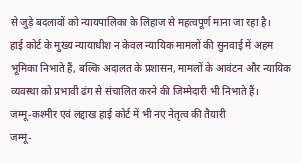से जुड़े बदलावों को न्यायपालिका के लिहाज से महत्वपूर्ण माना जा रहा है।
हाई कोर्ट के मुख्य न्यायाधीश न केवल न्यायिक मामलों की सुनवाई में अहम भूमिका निभाते हैं, बल्कि अदालत के प्रशासन, मामलों के आवंटन और न्यायिक व्यवस्था को प्रभावी ढंग से संचालित करने की जिम्मेदारी भी निभाते हैं।
जम्मू-कश्मीर एवं लद्दाख हाई कोर्ट में भी नए नेतृत्व की तैयारी
जम्मू-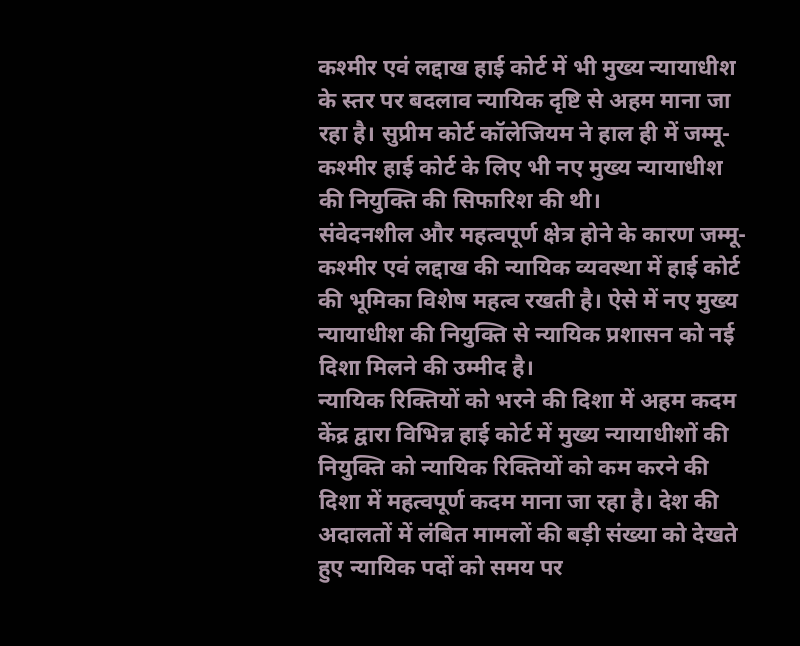कश्मीर एवं लद्दाख हाई कोर्ट में भी मुख्य न्यायाधीश के स्तर पर बदलाव न्यायिक दृष्टि से अहम माना जा रहा है। सुप्रीम कोर्ट कॉलेजियम ने हाल ही में जम्मू-कश्मीर हाई कोर्ट के लिए भी नए मुख्य न्यायाधीश की नियुक्ति की सिफारिश की थी।
संवेदनशील और महत्वपूर्ण क्षेत्र होने के कारण जम्मू-कश्मीर एवं लद्दाख की न्यायिक व्यवस्था में हाई कोर्ट की भूमिका विशेष महत्व रखती है। ऐसे में नए मुख्य न्यायाधीश की नियुक्ति से न्यायिक प्रशासन को नई दिशा मिलने की उम्मीद है।
न्यायिक रिक्तियों को भरने की दिशा में अहम कदम
केंद्र द्वारा विभिन्न हाई कोर्ट में मुख्य न्यायाधीशों की नियुक्ति को न्यायिक रिक्तियों को कम करने की दिशा में महत्वपूर्ण कदम माना जा रहा है। देश की अदालतों में लंबित मामलों की बड़ी संख्या को देखते हुए न्यायिक पदों को समय पर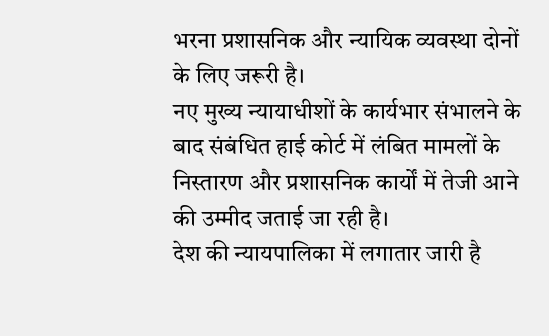भरना प्रशासनिक और न्यायिक व्यवस्था दोनों के लिए जरूरी है।
नए मुख्य न्यायाधीशों के कार्यभार संभालने के बाद संबंधित हाई कोर्ट में लंबित मामलों के निस्तारण और प्रशासनिक कार्यों में तेजी आने की उम्मीद जताई जा रही है।
देश की न्यायपालिका में लगातार जारी है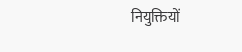नियुक्तियों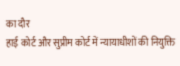का दौर
हाई कोर्ट और सुप्रीम कोर्ट में न्यायाधीशों की नियुक्ति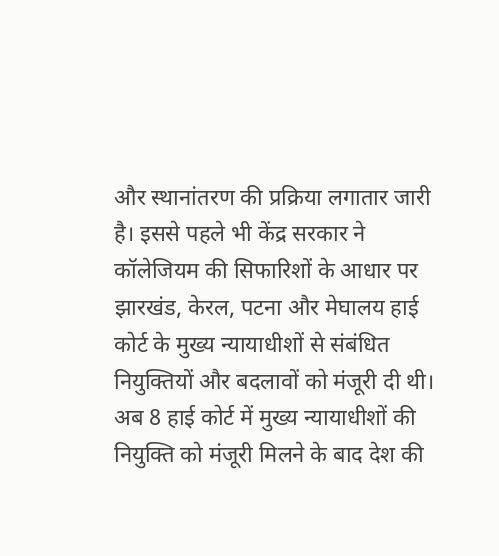और स्थानांतरण की प्रक्रिया लगातार जारी है। इससे पहले भी केंद्र सरकार ने कॉलेजियम की सिफारिशों के आधार पर झारखंड, केरल, पटना और मेघालय हाई कोर्ट के मुख्य न्यायाधीशों से संबंधित नियुक्तियों और बदलावों को मंजूरी दी थी।
अब 8 हाई कोर्ट में मुख्य न्यायाधीशों की नियुक्ति को मंजूरी मिलने के बाद देश की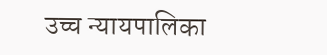उच्च न्यायपालिका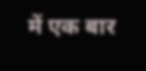में एक बार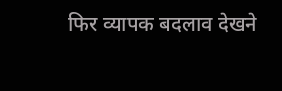फिर व्यापक बदलाव देखने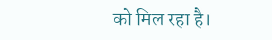को मिल रहा है।